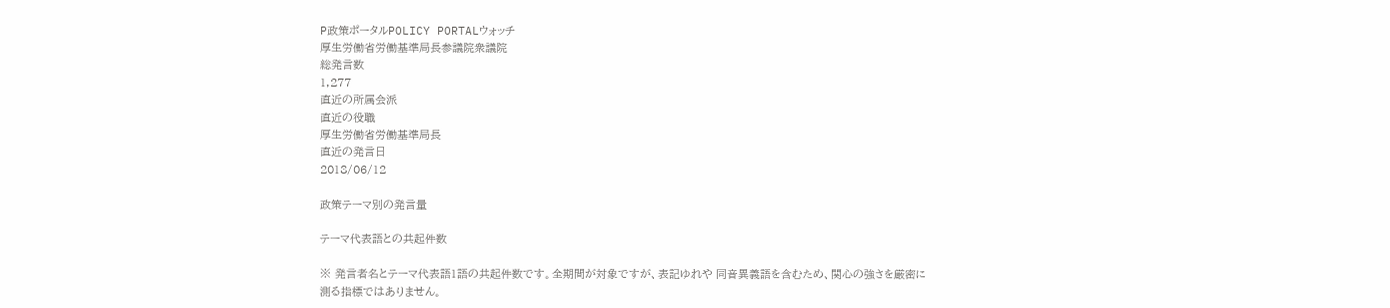P政策ポータルPOLICY PORTALウォッチ
厚生労働省労働基準局長参議院衆議院
総発言数
1,277
直近の所属会派
直近の役職
厚生労働省労働基準局長
直近の発言日
2018/06/12

政策テーマ別の発言量

テーマ代表語との共起件数

※ 発言者名とテーマ代表語1語の共起件数です。全期間が対象ですが、表記ゆれや 同音異義語を含むため、関心の強さを厳密に測る指標ではありません。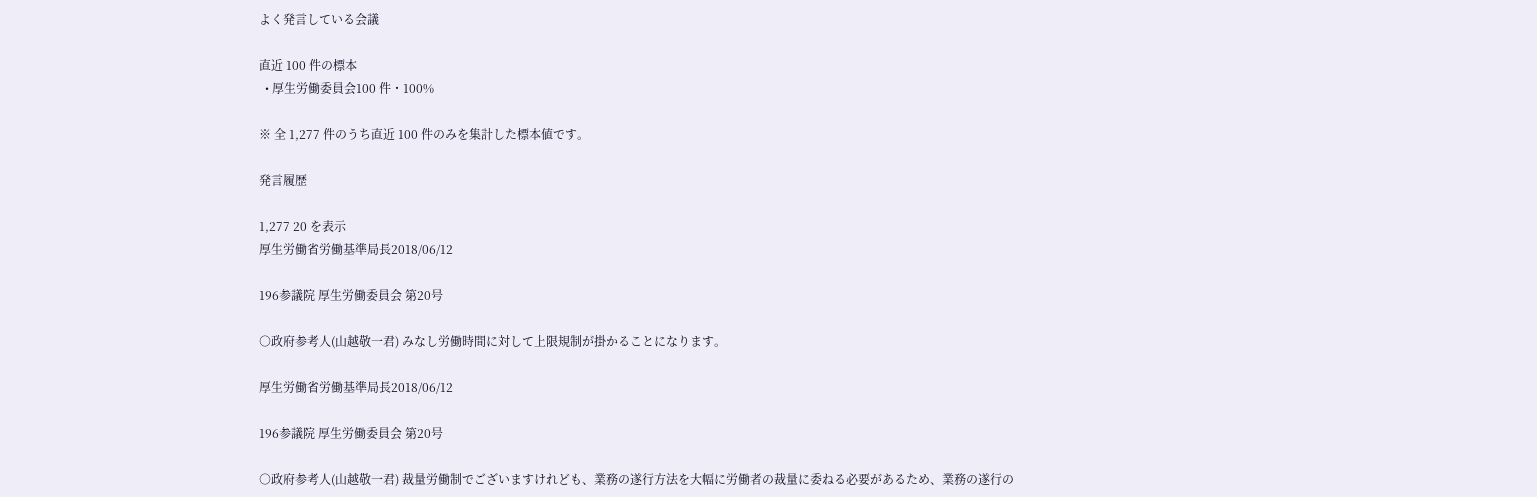よく発言している会議

直近 100 件の標本
  • 厚生労働委員会100 件・100%

※ 全 1,277 件のうち直近 100 件のみを集計した標本値です。

発言履歴

1,277 20 を表示
厚生労働省労働基準局長2018/06/12

196参議院 厚生労働委員会 第20号

○政府参考人(山越敬一君) みなし労働時間に対して上限規制が掛かることになります。

厚生労働省労働基準局長2018/06/12

196参議院 厚生労働委員会 第20号

○政府参考人(山越敬一君) 裁量労働制でございますけれども、業務の遂行方法を大幅に労働者の裁量に委ねる必要があるため、業務の遂行の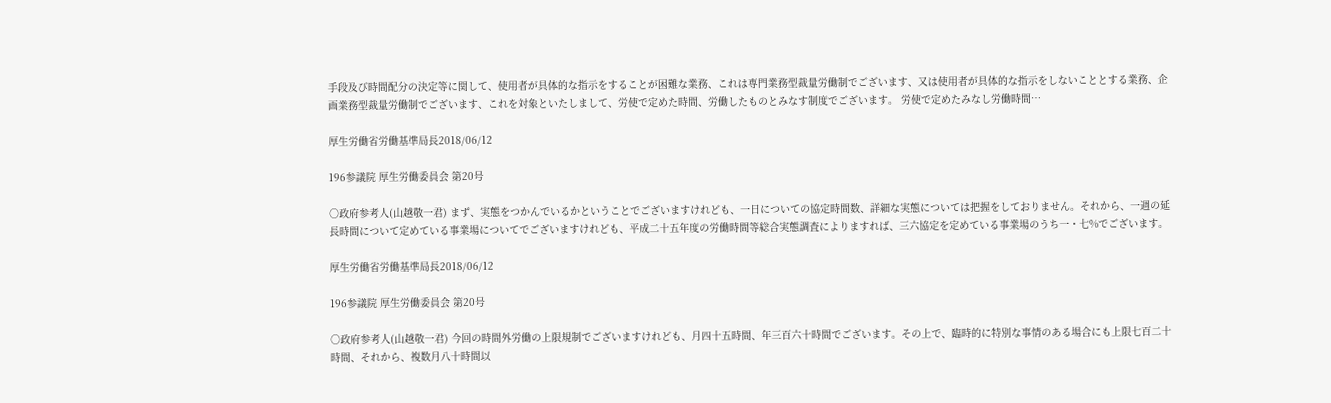手段及び時間配分の決定等に関して、使用者が具体的な指示をすることが困難な業務、これは専門業務型裁量労働制でございます、又は使用者が具体的な指示をしないこととする業務、企画業務型裁量労働制でございます、これを対象といたしまして、労使で定めた時間、労働したものとみなす制度でございます。 労使で定めたみなし労働時間…

厚生労働省労働基準局長2018/06/12

196参議院 厚生労働委員会 第20号

○政府参考人(山越敬一君) まず、実態をつかんでいるかということでございますけれども、一日についての協定時間数、詳細な実態については把握をしておりません。それから、一週の延長時間について定めている事業場についてでございますけれども、平成二十五年度の労働時間等総合実態調査によりますれば、三六協定を定めている事業場のうち一・七%でございます。

厚生労働省労働基準局長2018/06/12

196参議院 厚生労働委員会 第20号

○政府参考人(山越敬一君) 今回の時間外労働の上限規制でございますけれども、月四十五時間、年三百六十時間でございます。その上で、臨時的に特別な事情のある場合にも上限七百二十時間、それから、複数月八十時間以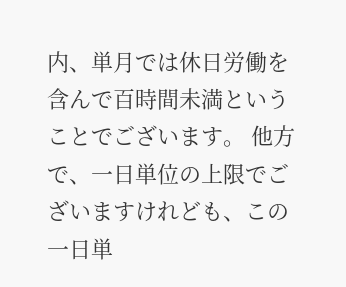内、単月では休日労働を含んで百時間未満ということでございます。 他方で、一日単位の上限でございますけれども、この一日単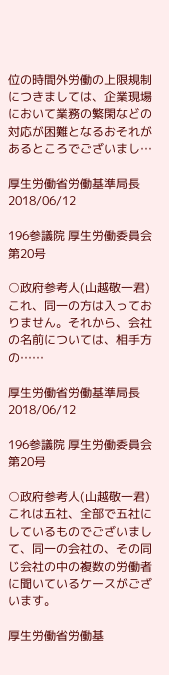位の時間外労働の上限規制につきましては、企業現場において業務の繁閑などの対応が困難となるおそれがあるところでございまし…

厚生労働省労働基準局長2018/06/12

196参議院 厚生労働委員会 第20号

○政府参考人(山越敬一君) これ、同一の方は入っておりません。それから、会社の名前については、相手方の……

厚生労働省労働基準局長2018/06/12

196参議院 厚生労働委員会 第20号

○政府参考人(山越敬一君) これは五社、全部で五社にしているものでございまして、同一の会社の、その同じ会社の中の複数の労働者に聞いているケースがございます。

厚生労働省労働基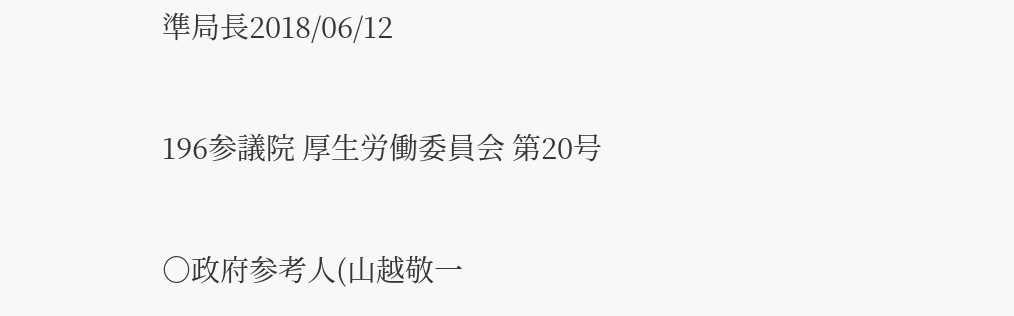準局長2018/06/12

196参議院 厚生労働委員会 第20号

○政府参考人(山越敬一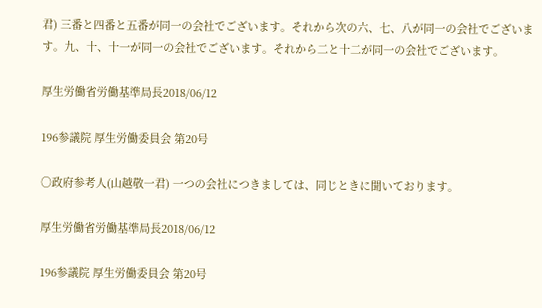君) 三番と四番と五番が同一の会社でございます。それから次の六、七、八が同一の会社でございます。九、十、十一が同一の会社でございます。それから二と十二が同一の会社でございます。

厚生労働省労働基準局長2018/06/12

196参議院 厚生労働委員会 第20号

○政府参考人(山越敬一君) 一つの会社につきましては、同じときに聞いております。

厚生労働省労働基準局長2018/06/12

196参議院 厚生労働委員会 第20号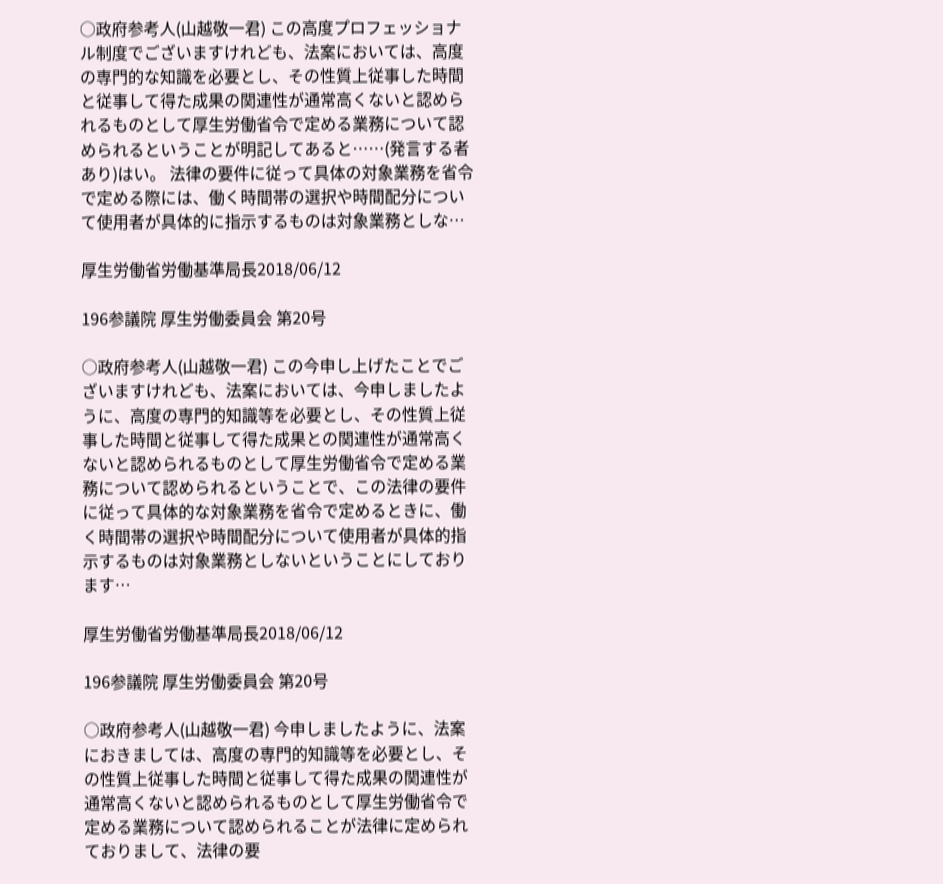○政府参考人(山越敬一君) この高度プロフェッショナル制度でございますけれども、法案においては、高度の専門的な知識を必要とし、その性質上従事した時間と従事して得た成果の関連性が通常高くないと認められるものとして厚生労働省令で定める業務について認められるということが明記してあると……(発言する者あり)はい。 法律の要件に従って具体の対象業務を省令で定める際には、働く時間帯の選択や時間配分について使用者が具体的に指示するものは対象業務としな…

厚生労働省労働基準局長2018/06/12

196参議院 厚生労働委員会 第20号

○政府参考人(山越敬一君) この今申し上げたことでございますけれども、法案においては、今申しましたように、高度の専門的知識等を必要とし、その性質上従事した時間と従事して得た成果との関連性が通常高くないと認められるものとして厚生労働省令で定める業務について認められるということで、この法律の要件に従って具体的な対象業務を省令で定めるときに、働く時間帯の選択や時間配分について使用者が具体的指示するものは対象業務としないということにしております…

厚生労働省労働基準局長2018/06/12

196参議院 厚生労働委員会 第20号

○政府参考人(山越敬一君) 今申しましたように、法案におきましては、高度の専門的知識等を必要とし、その性質上従事した時間と従事して得た成果の関連性が通常高くないと認められるものとして厚生労働省令で定める業務について認められることが法律に定められておりまして、法律の要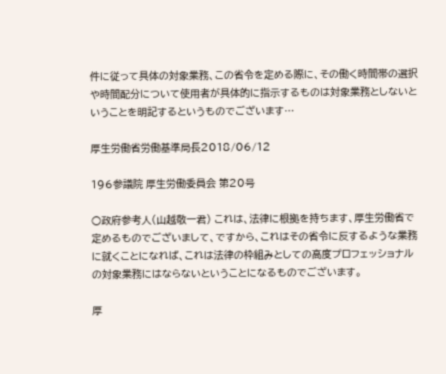件に従って具体の対象業務、この省令を定める際に、その働く時間帯の選択や時間配分について使用者が具体的に指示するものは対象業務としないということを明記するというものでございます…

厚生労働省労働基準局長2018/06/12

196参議院 厚生労働委員会 第20号

○政府参考人(山越敬一君) これは、法律に根拠を持ちます、厚生労働省で定めるものでございまして、ですから、これはその省令に反するような業務に就くことになれば、これは法律の枠組みとしての高度プロフェッショナルの対象業務にはならないということになるものでございます。

厚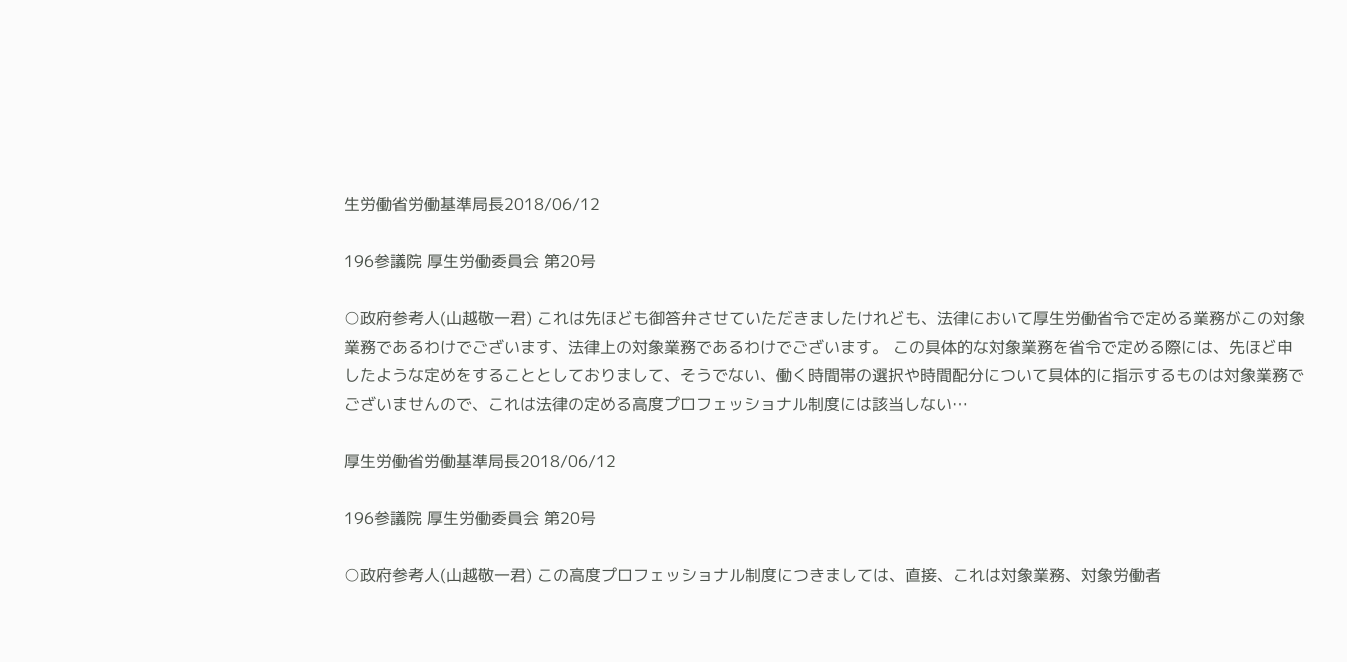生労働省労働基準局長2018/06/12

196参議院 厚生労働委員会 第20号

○政府参考人(山越敬一君) これは先ほども御答弁させていただきましたけれども、法律において厚生労働省令で定める業務がこの対象業務であるわけでございます、法律上の対象業務であるわけでございます。 この具体的な対象業務を省令で定める際には、先ほど申したような定めをすることとしておりまして、そうでない、働く時間帯の選択や時間配分について具体的に指示するものは対象業務でございませんので、これは法律の定める高度プロフェッショナル制度には該当しない…

厚生労働省労働基準局長2018/06/12

196参議院 厚生労働委員会 第20号

○政府参考人(山越敬一君) この高度プロフェッショナル制度につきましては、直接、これは対象業務、対象労働者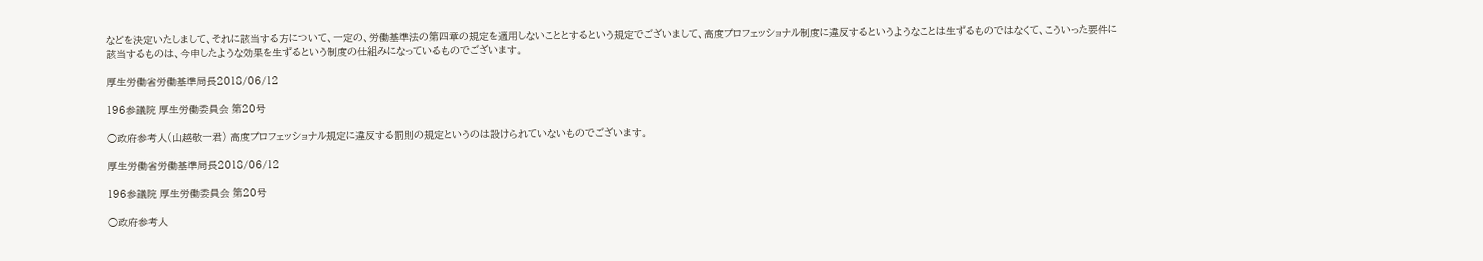などを決定いたしまして、それに該当する方について、一定の、労働基準法の第四章の規定を適用しないこととするという規定でございまして、高度プロフェッショナル制度に違反するというようなことは生ずるものではなくて、こういった要件に該当するものは、今申したような効果を生ずるという制度の仕組みになっているものでございます。

厚生労働省労働基準局長2018/06/12

196参議院 厚生労働委員会 第20号

○政府参考人(山越敬一君) 高度プロフェッショナル規定に違反する罰則の規定というのは設けられていないものでございます。

厚生労働省労働基準局長2018/06/12

196参議院 厚生労働委員会 第20号

○政府参考人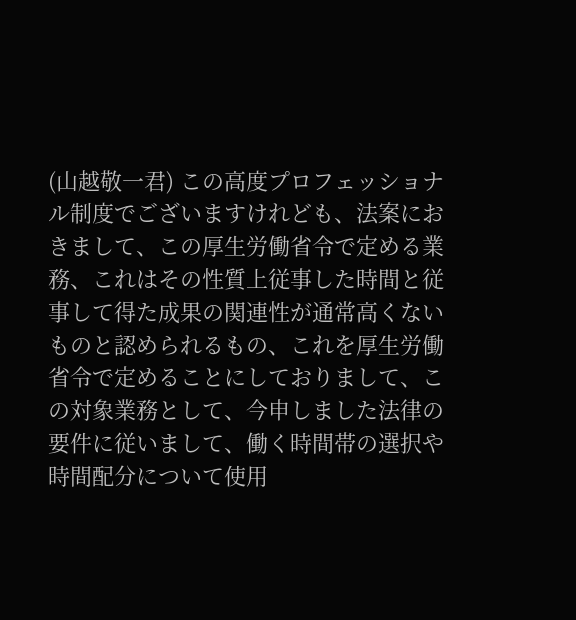(山越敬一君) この高度プロフェッショナル制度でございますけれども、法案におきまして、この厚生労働省令で定める業務、これはその性質上従事した時間と従事して得た成果の関連性が通常高くないものと認められるもの、これを厚生労働省令で定めることにしておりまして、この対象業務として、今申しました法律の要件に従いまして、働く時間帯の選択や時間配分について使用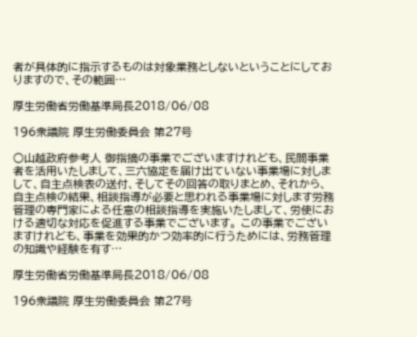者が具体的に指示するものは対象業務としないということにしておりますので、その範囲…

厚生労働省労働基準局長2018/06/08

196衆議院 厚生労働委員会 第27号

○山越政府参考人 御指摘の事業でございますけれども、民間事業者を活用いたしまして、三六協定を届け出ていない事業場に対しまして、自主点検表の送付、そしてその回答の取りまとめ、それから、自主点検の結果、相談指導が必要と思われる事業場に対します労務管理の専門家による任意の相談指導を実施いたしまして、労使における適切な対応を促進する事業でございます。 この事業でございますけれども、事業を効果的かつ効率的に行うためには、労務管理の知識や経験を有す…

厚生労働省労働基準局長2018/06/08

196衆議院 厚生労働委員会 第27号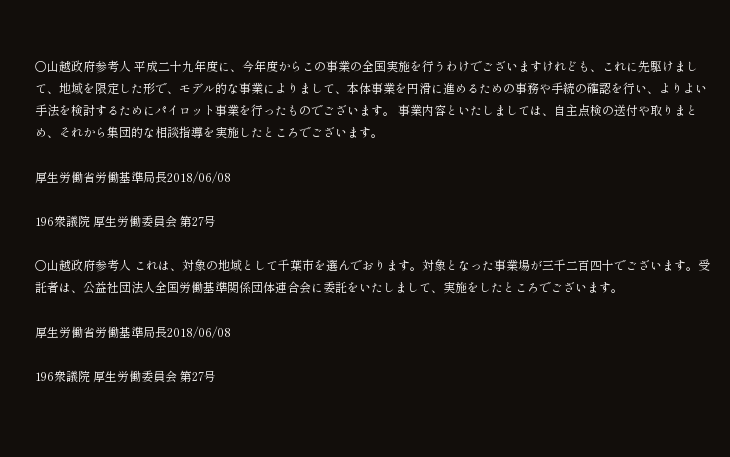○山越政府参考人 平成二十九年度に、今年度からこの事業の全国実施を行うわけでございますけれども、これに先駆けまして、地域を限定した形で、モデル的な事業によりまして、本体事業を円滑に進めるための事務や手続の確認を行い、よりよい手法を検討するためにパイロット事業を行ったものでございます。 事業内容といたしましては、自主点検の送付や取りまとめ、それから集団的な相談指導を実施したところでございます。

厚生労働省労働基準局長2018/06/08

196衆議院 厚生労働委員会 第27号

○山越政府参考人 これは、対象の地域として千葉市を選んでおります。対象となった事業場が三千二百四十でございます。受託者は、公益社団法人全国労働基準関係団体連合会に委託をいたしまして、実施をしたところでございます。

厚生労働省労働基準局長2018/06/08

196衆議院 厚生労働委員会 第27号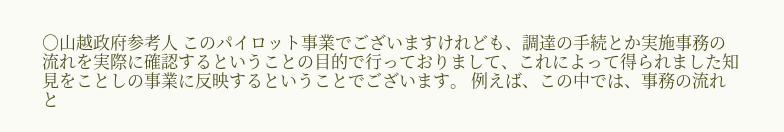○山越政府参考人 このパイロット事業でございますけれども、調達の手続とか実施事務の流れを実際に確認するということの目的で行っておりまして、これによって得られました知見をことしの事業に反映するということでございます。 例えば、この中では、事務の流れと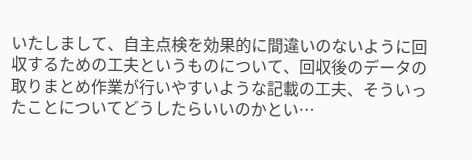いたしまして、自主点検を効果的に間違いのないように回収するための工夫というものについて、回収後のデータの取りまとめ作業が行いやすいような記載の工夫、そういったことについてどうしたらいいのかとい…